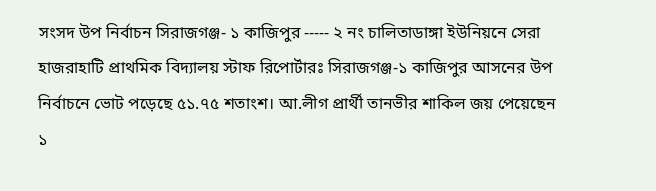সংসদ উপ নির্বাচন সিরাজগঞ্জ- ১ কাজিপুর ----- ২ নং চালিতাডাঙ্গা ইউনিয়নে সেরা হাজরাহাটি প্রাথমিক বিদ্যালয় স্টাফ রিপোর্টারঃ সিরাজগঞ্জ-১ কাজিপুর আসনের উপ নির্বাচনে ভোট পড়েছে ৫১.৭৫ শতাংশ। আ.লীগ প্রার্থী তানভীর শাকিল জয় পেয়েছেন ১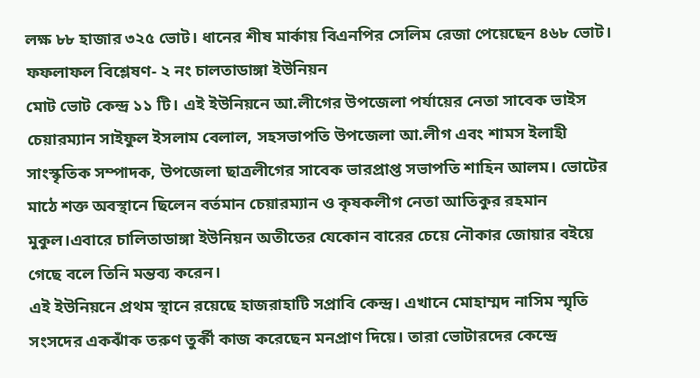লক্ষ ৮৮ হাজার ৩২৫ ভোট। ধানের শীষ মার্কায় বিএনপির সেলিম রেজা পেয়েছেন ৪৬৮ ভোট। ফফলাফল বিশ্লেষণ- ২ নং চালতাডাঙ্গা ইউনিয়ন
মোট ভোট কেন্দ্র ১১ টি। এই ইউনিয়নে আ.লীগের উপজেলা পর্যায়ের নেতা সাবেক ভাইস চেয়ারম্যান সাইফুল ইসলাম বেলাল, সহসভাপতি উপজেলা আ.লীগ এবং শামস ইলাহী সাংস্কৃতিক সম্পাদক, উপজেলা ছাত্রলীগের সাবেক ভারপ্রাপ্ত সভাপতি শাহিন আলম। ভোটের মাঠে শক্ত অবস্থানে ছিলেন বর্তমান চেয়ারম্যান ও কৃষকলীগ নেতা আতিকুর রহমান মুকুল।এবারে চালিতাডাঙ্গা ইউনিয়ন অতীতের যেকোন বারের চেয়ে নৌকার জোয়ার বইয়ে গেছে বলে তিনি মন্তব্য করেন।
এই ইউনিয়নে প্রথম স্থানে রয়েছে হাজরাহাটি সপ্রাবি কেন্দ্র। এখানে মোহাম্মদ নাসিম স্মৃতি সংসদের একঝাঁক তরুণ তুর্কী কাজ করেছেন মনপ্রাণ দিয়ে। তারা ভোটারদের কেন্দ্রে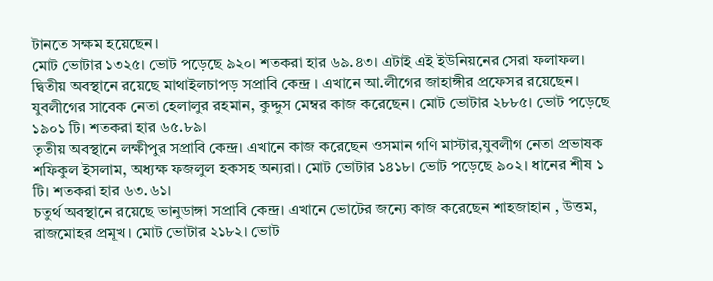টানতে সক্ষম হয়েছেন।
মোট ভোটার ১৩২৫। ভোট পড়েছে ৯২০। শতকরা হার ৬৯.৪৩। এটাই এই ইউনিয়নের সেরা ফলাফল।
দ্বিতীয় অবস্থানে রয়েছে মাথাইলচাপড় সপ্রাবি কেন্দ্র । এখানে আ.লীগের জাহাঙ্গীর প্রফেসর রয়েছেন। যুবলীগের সাবেক নেতা হেলালুর রহমান, কুদ্দুস মেম্বর কাজ করেছেন। মোট ভোটার ২৮৮৫। ভোট পড়েছে ১৯০১ টি। শতকরা হার ৬৫.৮৯।
তৃতীয় অবস্থানে লক্ষীপুর সপ্রাবি কেন্দ্র। এখানে কাজ করেছেন ওসমান গণি মাস্টার,যুবলীগ নেতা প্রভাষক শফিকুল ইসলাম, অধ্যক্ষ ফজলুল হকসহ অন্যরা। মোট ভোটার ১৪১৮। ভোট পড়েছে ৯০২। ধানের শীষ ১ টি। শতকরা হার ৬৩.৬১।
চতুর্থ অবস্থানে রয়েছে ভানুডাঙ্গা সপ্রাবি কেন্দ্র। এখানে ভোটের জন্যে কাজ করেছেন শাহজাহান , উত্তম, রাজমোহর প্রমূখ। মোট ভোটার ২১৮২। ভোট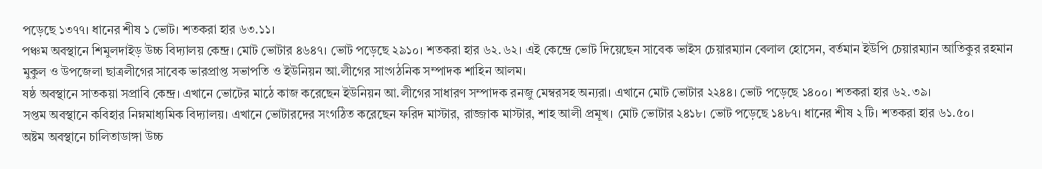পড়েছে ১৩৭৭। ধানের শীষ ১ ভোট। শতকরা হার ৬৩.১১।
পঞ্চম অবস্থানে শিমুলদাইড় উচ্চ বিদ্যালয় কেন্দ্র। মোট ভোটার ৪৬৪৭। ভোট পড়েছে ২৯১০। শতকরা হার ৬২.৬২। এই কেন্দ্রে ভোট দিয়েছেন সাবেক ভাইস চেয়ারম্যান বেলাল হোসেন, বর্তমান ইউপি চেয়ারম্যান আতিকুর রহমান মুকুল ও উপজেলা ছাত্রলীগের সাবেক ভারপ্রাপ্ত সভাপতি ও ইউনিয়ন আ.লীগের সাংগঠনিক সম্পাদক শাহিন আলম।
ষষ্ঠ অবস্থানে সাতকয়া সপ্রাবি কেন্দ্র। এখানে ভোটের মাঠে কাজ করেছেন ইউনিয়ন আ.লীগের সাধারণ সম্পাদক রনজু মেম্বরসহ অন্যরা। এখানে মোট ভোটার ২২৪৪। ভোট পড়েছে ১৪০০। শতকরা হার ৬২.৩৯।
সপ্তম অবস্থানে কবিহার নিম্নমাধ্যমিক বিদ্যালয়। এখানে ভোটারদের সংগঠিত করেছেন ফরিদ মাস্টার, রাজ্জাক মাস্টার, শাহ আলী প্রমূখ। মোট ভোটার ২৪১৮। ভোট পড়েছে ১৪৮৭। ধানের শীষ ২ টি। শতকরা হার ৬১.৫০।
অষ্টম অবস্থানে চালিতাডাঙ্গা উচ্চ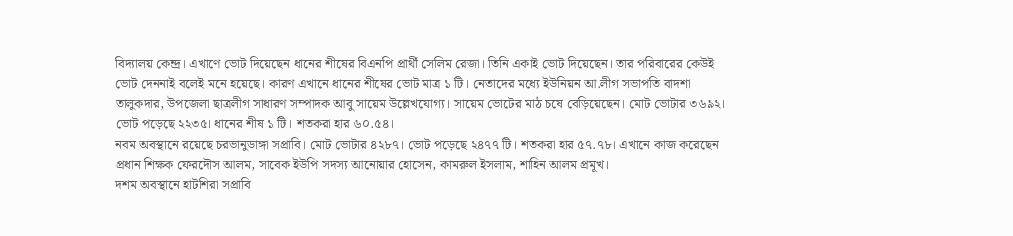বিদ্যালয় কেন্দ্র। এখাণে ভোট দিয়েছেন ধানের শীষের বিএনপি প্রার্থী সেলিম রেজা। তিনি একাই ভোট দিয়েছেন। তার পরিবারের কেউই ভোট দেননাই বলেই মনে হয়েছে। কারণ এখানে ধানের শীষের ভোট মাত্র ১ টি। নেতাদের মধ্যে ইউনিয়ন আ.লীগ সভাপতি বাদশা তালুকদার, উপজেলা ছাত্রলীগ সাধারণ সম্পাদক আবু সায়েম উল্লেখযোগ্য। সায়েম ভোটের মাঠ চষে বেড়িয়েছেন। মোট ভোটার ৩৬৯২। ভোট পড়েছে ২২৩৫। ধানের শীষ ১ টি। শতকরা হার ৬০.৫৪।
নবম অবস্থানে রয়েছে চরভানুডাঙ্গা সপ্রাবি। মোট ভোটার ৪২৮৭। ভোট পড়েছে ২৪৭৭ টি। শতকরা হার ৫৭.৭৮। এখানে কাজ করেছেন প্রধান শিক্ষক ফেরদৌস আলম, সাবেক ইউপি সদস্য আনোয়ার হোসেন, কামরুল ইসলাম, শাহিন আলম প্রমূখ।
দশম অবস্থানে হাটশিরা সপ্রাবি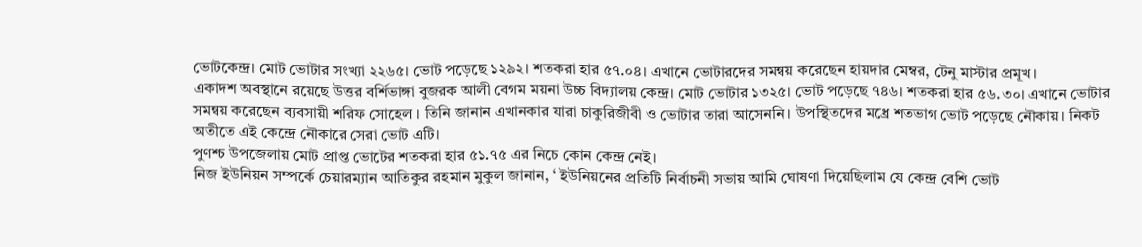ভোটকেন্দ্র। মোট ভোটার সংখ্যা ২২৬৫। ভোট পড়েছে ১২৯২। শতকরা হার ৫৭.০৪। এখানে ভোটারদের সমন্বয় করেছেন হায়দার মেম্বর, টেনু মাস্টার প্রমূখ।
একাদশ অবস্থানে রয়েছে উত্তর বর্শিভাঙ্গা বুজরক আলী বেগম ময়না উচ্চ বিদ্যালয় কেন্দ্র। মোট ভোটার ১৩২৫। ভোট পড়েছে ৭৪৬। শতকরা হার ৫৬.৩০। এখানে ভোটার সমন্বয় করেছেন ব্যবসায়ী শরিফ সোহেল । তিনি জানান এখানকার যারা চাকুরিজীবী ও ভোটার তারা আসেননি। উপস্থিতদের মধ্রে শতভাগ ভোট পড়েছে নৌকায়। নিকট অতীতে এই কেন্দ্রে নৌকারে সেরা ভোট এটি।
পুণশ্চ উপজেলায় মোট প্রাপ্ত ভোটের শতকরা হার ৫১.৭৫ এর নিচে কোন কেন্দ্র নেই।
নিজ ইউনিয়ন সম্পর্কে চেয়ারম্যান আতিকুর রহমান মুকুল জানান, ‘ ইউনিয়নের প্রতিটি নির্বাচনী সভায় আমি ঘোষণা দিয়েছিলাম যে কেন্দ্র বেশি ভোট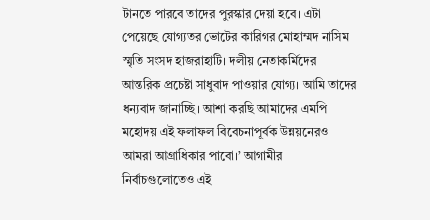টানতে পারবে তাদের পুরস্কার দেয়া হবে। এটা পেয়েছে যোগ্যতর ভোটের কারিগর মোহাম্মদ নাসিম স্মৃতি সংসদ হাজরাহাটি। দলীয় নেতাকর্মিদের আন্তরিক প্রচেষ্টা সাধুবাদ পাওয়ার যোগ্য। আমি তাদের ধন্যবাদ জানাচ্ছি। আশা করছি আমাদের এমপি মহোদয় এই ফলাফল বিবেচনাপূর্বক উন্নয়নেরও আমরা আগ্রাধিকার পাবো।’ আগামীর নির্বাচগুলোতেও এই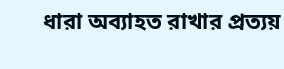ধারা অব্যাহত রাখার প্রত্যয়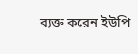ব্যক্ত করেন ইউপি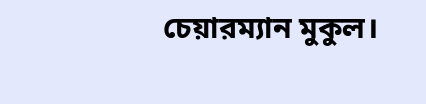চেয়ারম্যান মুকুল।